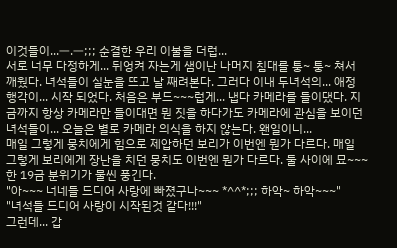이것들이...ㅡ.ㅡ;;; 순결한 우리 이불을 더럽...
서로 너무 다정하게... 뒤엉켜 자는게 샘이난 나머지 침대를 퉁~ 퉁~ 쳐서 깨웠다. 녀석들이 실눈을 뜨고 날 째려본다. 그러다 이내 두녀석의... 애정 행각이... 시작 되었다. 처음은 부드~~~럽게... 냅다 카메라를 들이댔다. 지금까지 항상 카메라만 들이대면 뭔 짓을 하다가도 카메라에 관심을 보이던 녀석들이... 오늘은 별로 카메라 의식을 하지 않는다. 왠일이니...
매일 그렇게 뭉치에게 힘으로 제압하던 보리가 이번엔 뭔가 다르다. 매일 그렇게 보리에게 장난을 치던 뭉치도 이번엔 뭔가 다르다. 둘 사이에 묘~~~한 19금 분위기가 물씬 풍긴다.
"아~~~ 너네들 드디어 사랑에 빠졌구나~~~ *^^*;;; 하악~ 하악~~~"
"녀석들 드디어 사랑이 시작된것 같다!!!"
그런데... 갑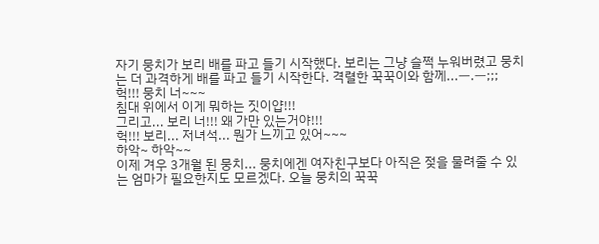자기 뭉치가 보리 배를 파고 들기 시작했다. 보리는 그냥 슬쩍 누워버렸고 뭉치는 더 과격하게 배를 파고 들기 시작한다. 격렬한 꾹꾹이와 함께...ㅡ.ㅡ;;;
헉!!! 뭉치 너~~~
침대 위에서 이게 뭐하는 짓이얍!!!
그리고... 보리 너!!! 왜 가만 있는거야!!!
헉!!! 보리... 저녀석... 뭔가 느끼고 있어~~~
하악~ 하악~~
이제 겨우 3개월 된 뭉치... 뭉치에겐 여자친구보다 아직은 젖을 물려줄 수 있는 엄마가 필요한지도 모르겠다. 오늘 뭉치의 꾹꾹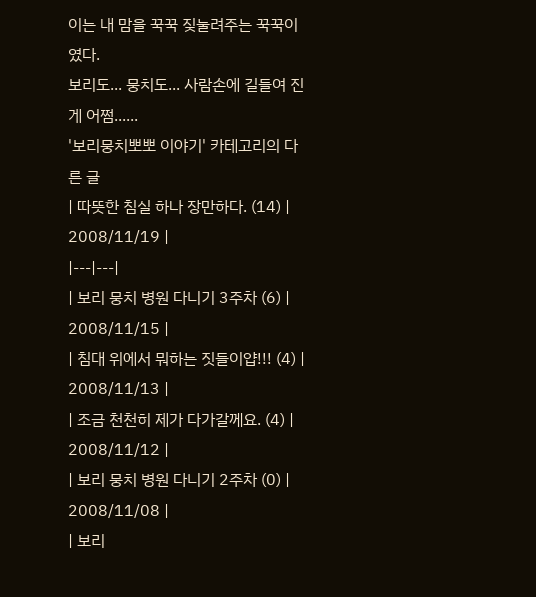이는 내 맘을 꾹꾹 짖눌려주는 꾹꾹이였다.
보리도... 뭉치도... 사람손에 길들여 진게 어쩜......
'보리뭉치뽀뽀 이야기' 카테고리의 다른 글
| 따뜻한 침실 하나 장만하다. (14) | 2008/11/19 |
|---|---|
| 보리 뭉치 병원 다니기 3주차 (6) | 2008/11/15 |
| 침대 위에서 뭐하는 짓들이얍!!! (4) | 2008/11/13 |
| 조금 천천히 제가 다가갈께요. (4) | 2008/11/12 |
| 보리 뭉치 병원 다니기 2주차 (0) | 2008/11/08 |
| 보리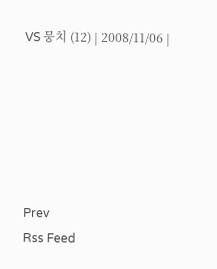VS 뭉치 (12) | 2008/11/06 |






Prev
Rss Feed